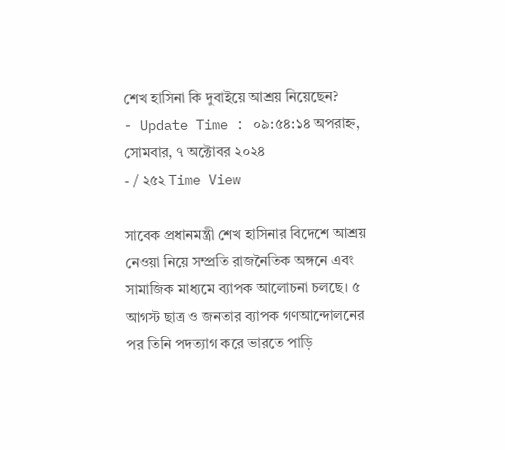শেখ হাসিনা কি দুবাইয়ে আশ্রয় নিয়েছেন?
- Update Time : ০৯:৫৪:১৪ অপরাহ্ন, সোমবার, ৭ অক্টোবর ২০২৪
- / ২৫২ Time View

সাবেক প্রধানমন্ত্রী শেখ হাসিনার বিদেশে আশ্রয় নেওয়া নিয়ে সম্প্রতি রাজনৈতিক অঙ্গনে এবং সামাজিক মাধ্যমে ব্যাপক আলোচনা চলছে। ৫ আগস্ট ছাত্র ও জনতার ব্যাপক গণআন্দোলনের পর তিনি পদত্যাগ করে ভারতে পাড়ি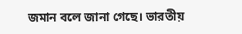জমান বলে জানা গেছে। ভারতীয়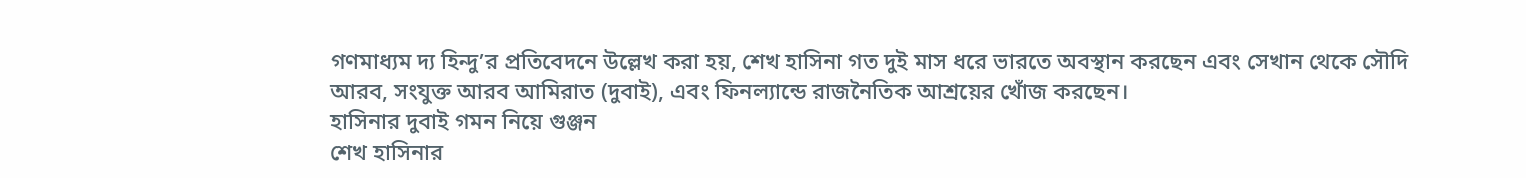গণমাধ্যম দ্য হিন্দু’র প্রতিবেদনে উল্লেখ করা হয়, শেখ হাসিনা গত দুই মাস ধরে ভারতে অবস্থান করছেন এবং সেখান থেকে সৌদি আরব, সংযুক্ত আরব আমিরাত (দুবাই), এবং ফিনল্যান্ডে রাজনৈতিক আশ্রয়ের খোঁজ করছেন।
হাসিনার দুবাই গমন নিয়ে গুঞ্জন
শেখ হাসিনার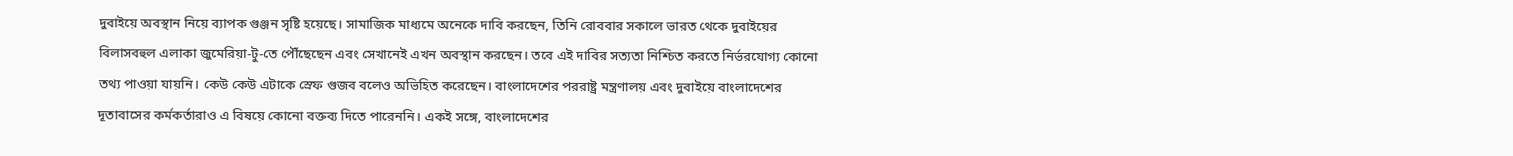দুবাইয়ে অবস্থান নিয়ে ব্যাপক গুঞ্জন সৃষ্টি হয়েছে। সামাজিক মাধ্যমে অনেকে দাবি করছেন, তিনি রোববার সকালে ভারত থেকে দুবাইয়ের বিলাসবহুল এলাকা জুমেরিয়া-টু-তে পৌঁছেছেন এবং সেখানেই এখন অবস্থান করছেন। তবে এই দাবির সত্যতা নিশ্চিত করতে নির্ভরযোগ্য কোনো তথ্য পাওয়া যায়নি। কেউ কেউ এটাকে স্রেফ গুজব বলেও অভিহিত করেছেন। বাংলাদেশের পররাষ্ট্র মন্ত্রণালয় এবং দুবাইয়ে বাংলাদেশের দূতাবাসের কর্মকর্তারাও এ বিষয়ে কোনো বক্তব্য দিতে পারেননি। একই সঙ্গে, বাংলাদেশের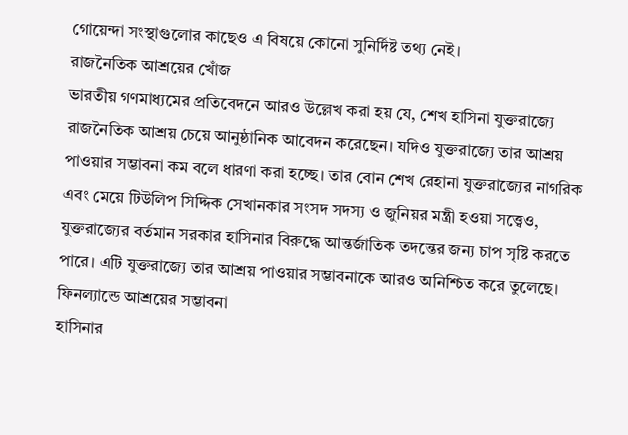গোয়েন্দা সংস্থাগুলোর কাছেও এ বিষয়ে কোনো সুনির্দিষ্ট তথ্য নেই।
রাজনৈতিক আশ্রয়ের খোঁজ
ভারতীয় গণমাধ্যমের প্রতিবেদনে আরও উল্লেখ করা হয় যে, শেখ হাসিনা যুক্তরাজ্যে রাজনৈতিক আশ্রয় চেয়ে আনুষ্ঠানিক আবেদন করেছেন। যদিও যুক্তরাজ্যে তার আশ্রয় পাওয়ার সম্ভাবনা কম বলে ধারণা করা হচ্ছে। তার বোন শেখ রেহানা যুক্তরাজ্যের নাগরিক এবং মেয়ে টিউলিপ সিদ্দিক সেখানকার সংসদ সদস্য ও জুনিয়র মন্ত্রী হওয়া সত্ত্বেও, যুক্তরাজ্যের বর্তমান সরকার হাসিনার বিরুদ্ধে আন্তর্জাতিক তদন্তের জন্য চাপ সৃষ্টি করতে পারে। এটি যুক্তরাজ্যে তার আশ্রয় পাওয়ার সম্ভাবনাকে আরও অনিশ্চিত করে তুলেছে।
ফিনল্যান্ডে আশ্রয়ের সম্ভাবনা
হাসিনার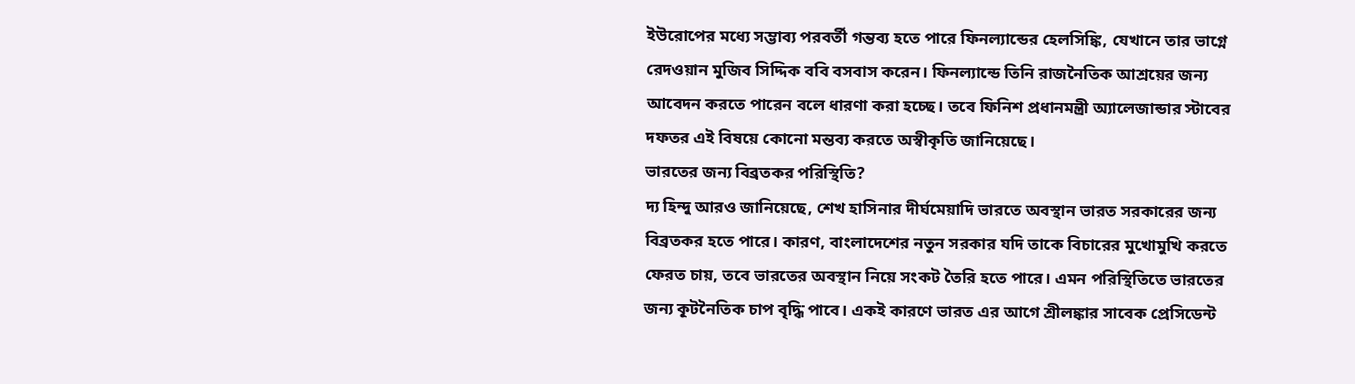ইউরোপের মধ্যে সম্ভাব্য পরবর্তী গন্তব্য হতে পারে ফিনল্যান্ডের হেলসিঙ্কি, যেখানে তার ভাগ্নে রেদওয়ান মুজিব সিদ্দিক ববি বসবাস করেন। ফিনল্যান্ডে তিনি রাজনৈতিক আশ্রয়ের জন্য আবেদন করতে পারেন বলে ধারণা করা হচ্ছে। তবে ফিনিশ প্রধানমন্ত্রী অ্যালেজান্ডার স্টাবের দফতর এই বিষয়ে কোনো মন্তব্য করতে অস্বীকৃতি জানিয়েছে।
ভারতের জন্য বিব্রতকর পরিস্থিতি?
দ্য হিন্দু আরও জানিয়েছে, শেখ হাসিনার দীর্ঘমেয়াদি ভারতে অবস্থান ভারত সরকারের জন্য বিব্রতকর হতে পারে। কারণ, বাংলাদেশের নতুন সরকার যদি তাকে বিচারের মুখোমুখি করতে ফেরত চায়, তবে ভারতের অবস্থান নিয়ে সংকট তৈরি হতে পারে। এমন পরিস্থিতিতে ভারতের জন্য কূটনৈতিক চাপ বৃদ্ধি পাবে। একই কারণে ভারত এর আগে শ্রীলঙ্কার সাবেক প্রেসিডেন্ট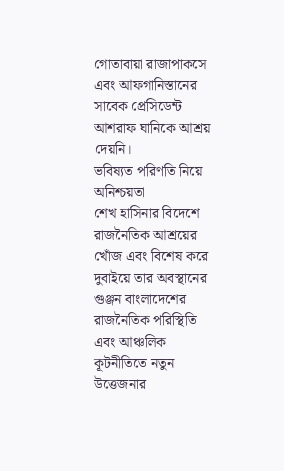গোতাবায়া রাজাপাকসে এবং আফগানিস্তানের সাবেক প্রেসিডেন্ট আশরাফ ঘানিকে আশ্রয় দেয়নি।
ভবিষ্যত পরিণতি নিয়ে অনিশ্চয়তা
শেখ হাসিনার বিদেশে রাজনৈতিক আশ্রয়ের খোঁজ এবং বিশেষ করে দুবাইয়ে তার অবস্থানের গুঞ্জন বাংলাদেশের রাজনৈতিক পরিস্থিতি এবং আঞ্চলিক কূটনীতিতে নতুন উত্তেজনার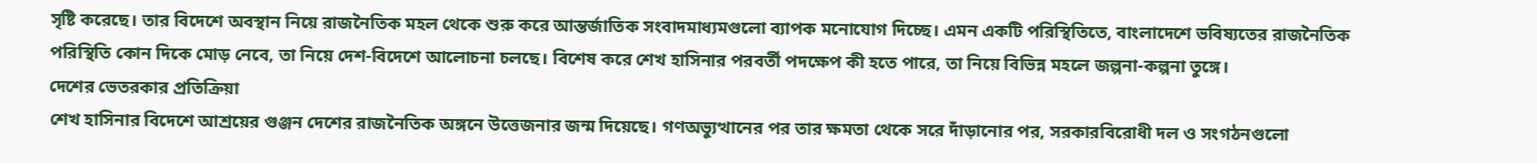সৃষ্টি করেছে। তার বিদেশে অবস্থান নিয়ে রাজনৈতিক মহল থেকে শুরু করে আন্তর্জাতিক সংবাদমাধ্যমগুলো ব্যাপক মনোযোগ দিচ্ছে। এমন একটি পরিস্থিতিতে, বাংলাদেশে ভবিষ্যতের রাজনৈতিক পরিস্থিতি কোন দিকে মোড় নেবে, তা নিয়ে দেশ-বিদেশে আলোচনা চলছে। বিশেষ করে শেখ হাসিনার পরবর্তী পদক্ষেপ কী হতে পারে, তা নিয়ে বিভিন্ন মহলে জল্পনা-কল্পনা তুঙ্গে।
দেশের ভেতরকার প্রতিক্রিয়া
শেখ হাসিনার বিদেশে আশ্রয়ের গুঞ্জন দেশের রাজনৈতিক অঙ্গনে উত্তেজনার জন্ম দিয়েছে। গণঅভ্যুত্থানের পর তার ক্ষমতা থেকে সরে দাঁড়ানোর পর, সরকারবিরোধী দল ও সংগঠনগুলো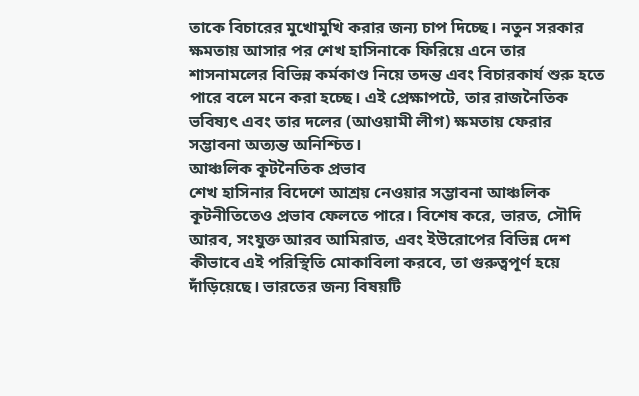তাকে বিচারের মুখোমুখি করার জন্য চাপ দিচ্ছে। নতুন সরকার ক্ষমতায় আসার পর শেখ হাসিনাকে ফিরিয়ে এনে তার শাসনামলের বিভিন্ন কর্মকাণ্ড নিয়ে তদন্ত এবং বিচারকার্য শুরু হতে পারে বলে মনে করা হচ্ছে। এই প্রেক্ষাপটে, তার রাজনৈতিক ভবিষ্যৎ এবং তার দলের (আওয়ামী লীগ) ক্ষমতায় ফেরার সম্ভাবনা অত্যন্ত অনিশ্চিত।
আঞ্চলিক কূটনৈতিক প্রভাব
শেখ হাসিনার বিদেশে আশ্রয় নেওয়ার সম্ভাবনা আঞ্চলিক কূটনীতিতেও প্রভাব ফেলতে পারে। বিশেষ করে, ভারত, সৌদি আরব, সংযুক্ত আরব আমিরাত, এবং ইউরোপের বিভিন্ন দেশ কীভাবে এই পরিস্থিতি মোকাবিলা করবে, তা গুরুত্বপূর্ণ হয়ে দাঁড়িয়েছে। ভারতের জন্য বিষয়টি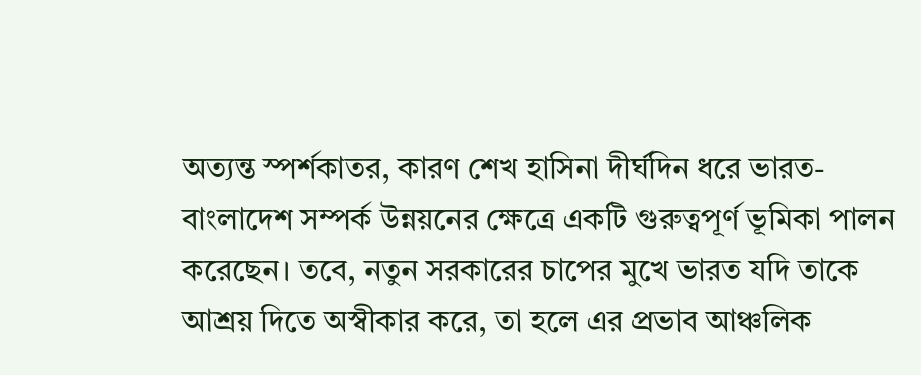অত্যন্ত স্পর্শকাতর, কারণ শেখ হাসিনা দীর্ঘদিন ধরে ভারত-বাংলাদেশ সম্পর্ক উন্নয়নের ক্ষেত্রে একটি গুরুত্বপূর্ণ ভূমিকা পালন করেছেন। তবে, নতুন সরকারের চাপের মুখে ভারত যদি তাকে আশ্রয় দিতে অস্বীকার করে, তা হলে এর প্রভাব আঞ্চলিক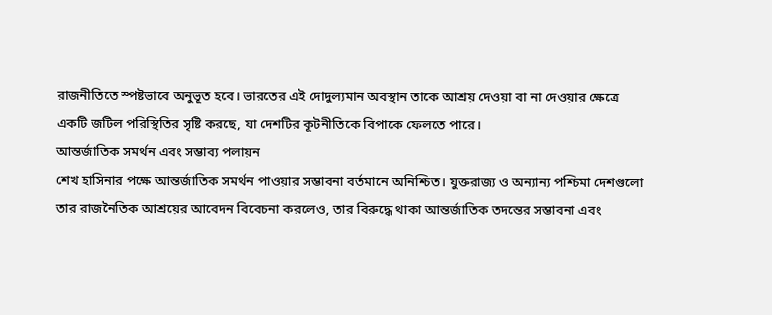রাজনীতিতে স্পষ্টভাবে অনুভূত হবে। ভারতের এই দোদুল্যমান অবস্থান তাকে আশ্রয় দেওয়া বা না দেওয়ার ক্ষেত্রে একটি জটিল পরিস্থিতির সৃষ্টি করছে, যা দেশটির কূটনীতিকে বিপাকে ফেলতে পারে।
আন্তর্জাতিক সমর্থন এবং সম্ভাব্য পলায়ন
শেখ হাসিনার পক্ষে আন্তর্জাতিক সমর্থন পাওয়ার সম্ভাবনা বর্তমানে অনিশ্চিত। যুক্তরাজ্য ও অন্যান্য পশ্চিমা দেশগুলো তার রাজনৈতিক আশ্রয়ের আবেদন বিবেচনা করলেও, তার বিরুদ্ধে থাকা আন্তর্জাতিক তদন্তের সম্ভাবনা এবং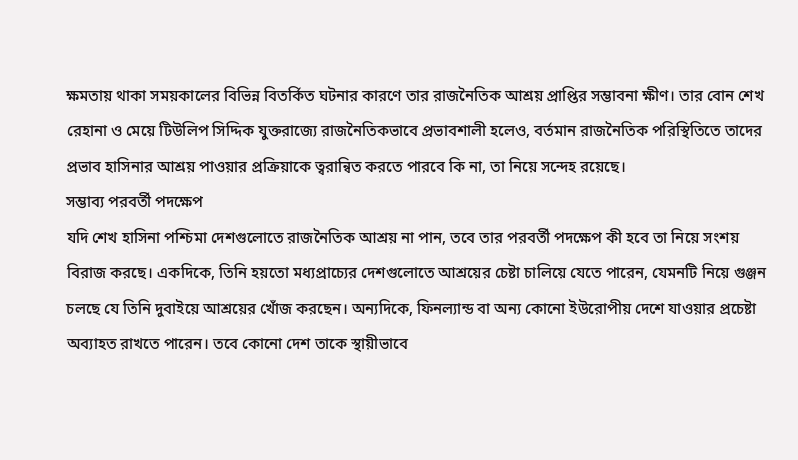ক্ষমতায় থাকা সময়কালের বিভিন্ন বিতর্কিত ঘটনার কারণে তার রাজনৈতিক আশ্রয় প্রাপ্তির সম্ভাবনা ক্ষীণ। তার বোন শেখ রেহানা ও মেয়ে টিউলিপ সিদ্দিক যুক্তরাজ্যে রাজনৈতিকভাবে প্রভাবশালী হলেও, বর্তমান রাজনৈতিক পরিস্থিতিতে তাদের প্রভাব হাসিনার আশ্রয় পাওয়ার প্রক্রিয়াকে ত্বরান্বিত করতে পারবে কি না, তা নিয়ে সন্দেহ রয়েছে।
সম্ভাব্য পরবর্তী পদক্ষেপ
যদি শেখ হাসিনা পশ্চিমা দেশগুলোতে রাজনৈতিক আশ্রয় না পান, তবে তার পরবর্তী পদক্ষেপ কী হবে তা নিয়ে সংশয় বিরাজ করছে। একদিকে, তিনি হয়তো মধ্যপ্রাচ্যের দেশগুলোতে আশ্রয়ের চেষ্টা চালিয়ে যেতে পারেন, যেমনটি নিয়ে গুঞ্জন চলছে যে তিনি দুবাইয়ে আশ্রয়ের খোঁজ করছেন। অন্যদিকে, ফিনল্যান্ড বা অন্য কোনো ইউরোপীয় দেশে যাওয়ার প্রচেষ্টা অব্যাহত রাখতে পারেন। তবে কোনো দেশ তাকে স্থায়ীভাবে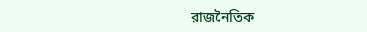রাজনৈতিক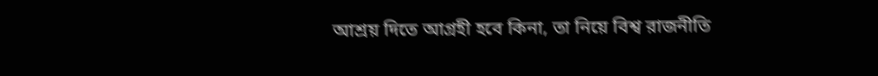আশ্রয় দিতে আগ্রহী হবে কিনা, তা নিয়ে বিশ্ব রাজনীতি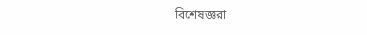বিশেষজ্ঞরা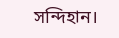সন্দিহান।